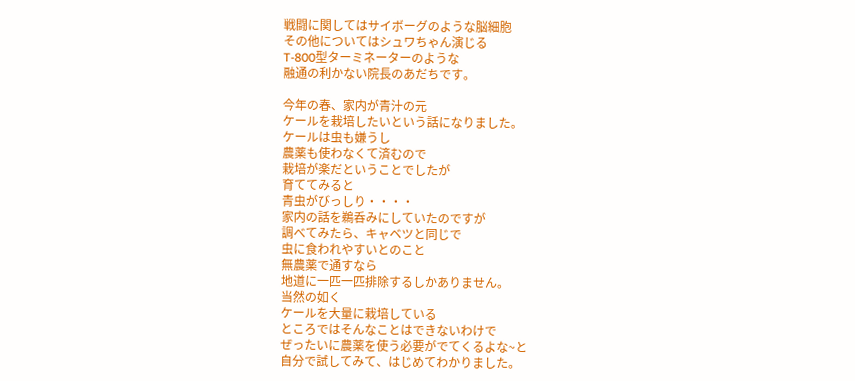戦闘に関してはサイボーグのような脳細胞
その他についてはシュワちゃん演じる
T-800型ターミネーターのような
融通の利かない院長のあだちです。

今年の春、家内が青汁の元
ケールを栽培したいという話になりました。
ケールは虫も嫌うし
農薬も使わなくて済むので
栽培が楽だということでしたが
育ててみると
青虫がびっしり・・・・
家内の話を鵜呑みにしていたのですが
調べてみたら、キャベツと同じで
虫に食われやすいとのこと
無農薬で通すなら
地道に一匹一匹排除するしかありません。
当然の如く
ケールを大量に栽培している
ところではそんなことはできないわけで
ぜったいに農薬を使う必要がでてくるよな~と
自分で試してみて、はじめてわかりました。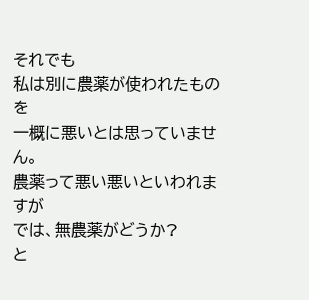それでも
私は別に農薬が使われたものを
一概に悪いとは思っていません。
農薬って悪い悪いといわれますが
では、無農薬がどうか?
と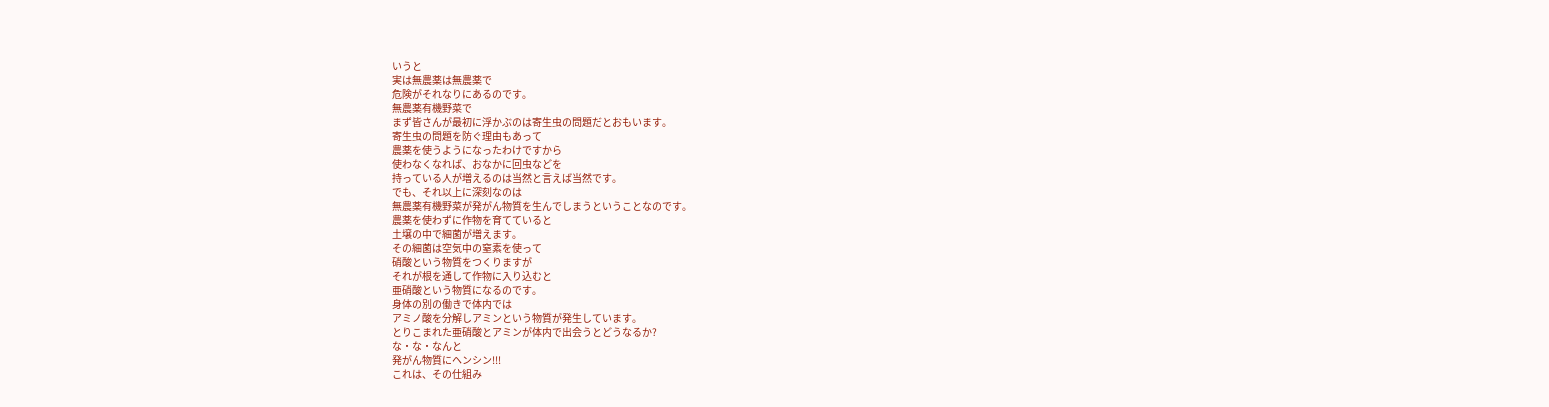いうと
実は無農薬は無農薬で
危険がそれなりにあるのです。
無農薬有機野菜で
まず皆さんが最初に浮かぶのは寄生虫の問題だとおもいます。
寄生虫の問題を防ぐ理由もあって
農薬を使うようになったわけですから
使わなくなれば、おなかに回虫などを
持っている人が増えるのは当然と言えば当然です。
でも、それ以上に深刻なのは
無農薬有機野菜が発がん物質を生んでしまうということなのです。
農薬を使わずに作物を育てていると
土壌の中で細菌が増えます。
その細菌は空気中の窒素を使って
硝酸という物質をつくりますが
それが根を通して作物に入り込むと
亜硝酸という物質になるのです。
身体の別の働きで体内では
アミノ酸を分解しアミンという物質が発生しています。
とりこまれた亜硝酸とアミンが体内で出会うとどうなるか?
な・な・なんと
発がん物質にヘンシン!!!
これは、その仕組み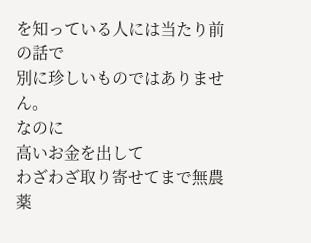を知っている人には当たり前の話で
別に珍しいものではありません。
なのに
高いお金を出して
わざわざ取り寄せてまで無農薬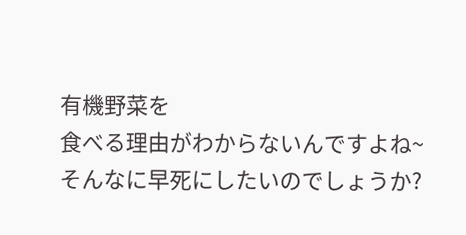有機野菜を
食べる理由がわからないんですよね~
そんなに早死にしたいのでしょうか?